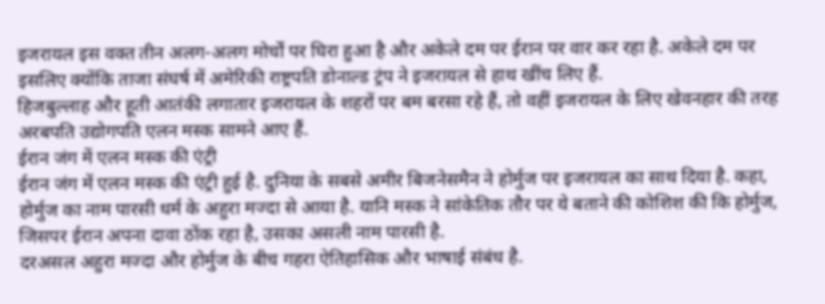इजरायल इस वक्त तीन अलग-अलग मोर्चों पर घिरा हुआ है और अकेले दम पर ईरान पर वार कर रहा है. अकेले दम पर इसलिए क्योंकि ताजा संघर्ष में अमेरिकी राष्ट्रपति डोनाल्ड ट्रंप ने इजरायल से हाथ खींच लिए हैं.
हिजबुल्लाह और हूती आतंकी लगातार इजरायल के शहरों पर बम बरसा रहे हैं, तो वहीं इजरायल के लिए खेवनहार की तरह अरबपति उद्योगपति एलन मस्क सामने आए हैं.
ईरान जंग में एलन मस्क की एंट्री
ईरान जंग में एलन मस्क की एंट्री हुई है. दुनिया के सबसे अमीर बिजनेसमैन ने होर्मुज पर इजरायल का साथ दिया है. कहा, होर्मुज का नाम पारसी धर्म के अहुरा मज्दा से आया है. यानि मस्क ने सांकेतिक तौर पर ये बताने की कोशिश की कि होर्मुज, जिसपर ईरान अपना दावा ठोंक रहा है, उसका असली नाम पारसी है.
दरअसल अहुरा मज्दा और होर्मुज के बीच गहरा ऐतिहासिक और भाषाई संबंध है.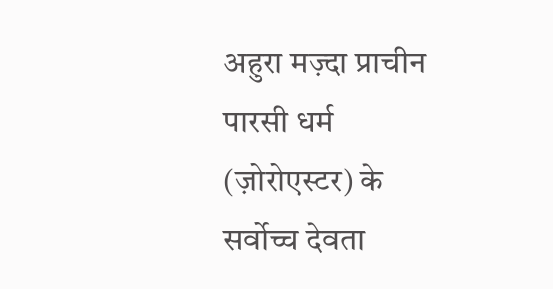अहुरा मज़्दा प्राचीन पारसी धर्म (ज़ोरोएस्टर) के सर्वोच्च देवता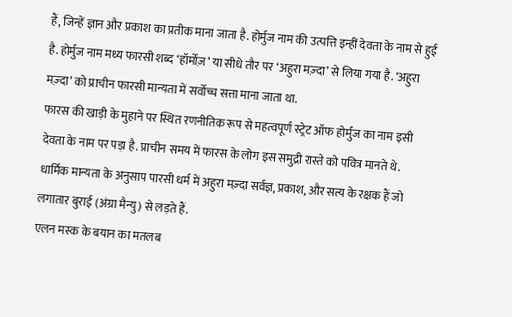हैं, जिन्हें ज्ञान और प्रकाश का प्रतीक माना जाता है. होर्मुज नाम की उत्पत्ति इन्हीं देवता के नाम से हुई है. होर्मुज नाम मध्य फारसी शब्द ‘हॉर्मोज़’ या सीधे तौर पर ‘अहुरा मज़्दा’ से लिया गया है. ‘अहुरा मज़्दा’ को प्राचीन फारसी मान्यता में सर्वोच्च सत्ता माना जाता था.
फारस की खाड़ी के मुहाने पर स्थित रणनीतिक रूप से महत्वपूर्ण स्ट्रेट ऑफ होर्मुज का नाम इसी देवता के नाम पर पड़ा है. प्राचीन समय में फारस के लोग इस समुद्री रास्ते को पवित्र मानते थे.
धार्मिक मान्यता के अनुसाप पारसी धर्म में अहुरा मज़्दा सर्वज्ञ, प्रकाश, और सत्य के रक्षक हैं जो लगातार बुराई (अंग्रा मैन्यु) से लड़ते हैं.
एलन मस्क के बयान का मतलब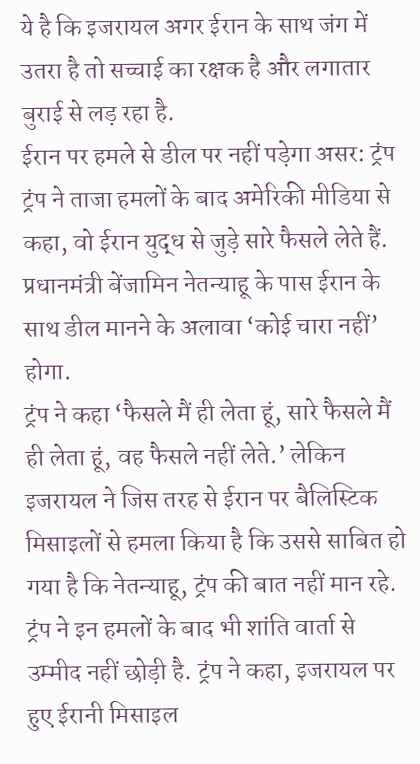ये है कि इजरायल अगर ईरान के साथ जंग में उतरा है तो सच्चाई का रक्षक है और लगातार बुराई से लड़ रहा है.
ईरान पर हमले से डील पर नहीं पड़ेगा असर: ट्रंप
ट्रंप ने ताजा हमलों के बाद अमेरिकी मीडिया से कहा, वो ईरान युद्ध से जुड़े सारे फैसले लेते हैं. प्रधानमंत्री बेंजामिन नेतन्याहू के पास ईरान के साथ डील मानने के अलावा ‘कोई चारा नहीं’ होगा.
ट्रंप ने कहा ‘फैसले मैं ही लेता हूं, सारे फैसले मैं ही लेता हूं, वह फैसले नहीं लेते.’ लेकिन इजरायल ने जिस तरह से ईरान पर बैलिस्टिक मिसाइलों से हमला किया है कि उससे साबित हो गया है कि नेतन्याहू, ट्रंप की बात नहीं मान रहे.
ट्रंप ने इन हमलों के बाद भी शांति वार्ता से उम्मीद नहीं छोड़ी है. ट्रंप ने कहा, इजरायल पर हुए ईरानी मिसाइल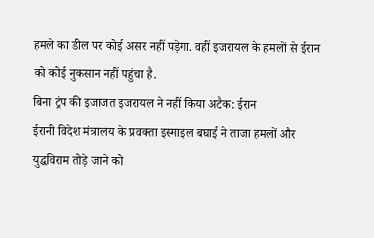हमले का डील पर कोई असर नहीं पड़ेगा. वहीं इजरायल के हमलों से ईरान को कोई नुकसान नहीं पहुंचा है.
बिना ट्रंप की इजाजत इजरायल ने नहीं किया अटैक: ईरान
ईरानी विदेश मंत्रालय के प्रवक्ता इस्माइल बघाई ने ताजा हमलों और युद्धविराम तोड़े जाने को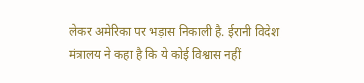लेकर अमेरिका पर भड़ास निकाली है. ईरानी विदेश मंत्रालय ने कहा है कि ये कोई विश्वास नहीं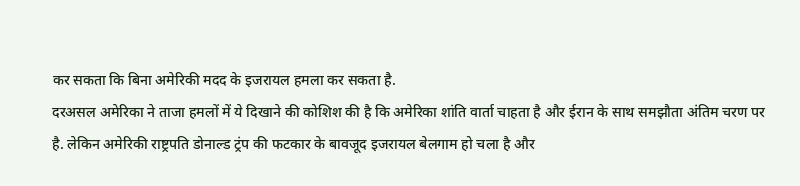कर सकता कि बिना अमेरिकी मदद के इजरायल हमला कर सकता है.
दरअसल अमेरिका ने ताजा हमलों में ये दिखाने की कोशिश की है कि अमेरिका शांति वार्ता चाहता है और ईरान के साथ समझौता अंतिम चरण पर है. लेकिन अमेरिकी राष्ट्रपति डोनाल्ड ट्रंप की फटकार के बावजूद इजरायल बेलगाम हो चला है और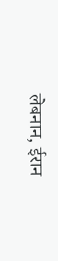लेबनान, ईरान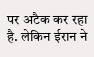पर अटैक कर रहा है. लेकिन ईरान ने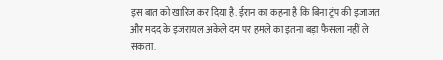इस बात को खारिज कर दिया है. ईरान का कहना है कि बिना ट्रंप की इजाजत और मदद के इजरायल अकेले दम पर हमले का इतना बड़ा फैसला नहीं ले सकता.